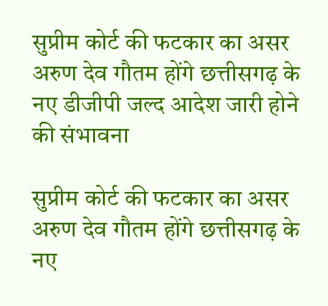सुप्रीम कोर्ट की फटकार का असर अरुण देव गौतम होंगे छत्तीसगढ़ के नए डीजीपी जल्द आदेश जारी होने की संभावना

सुप्रीम कोर्ट की फटकार का असर अरुण देव गौतम होंगे छत्तीसगढ़ के नए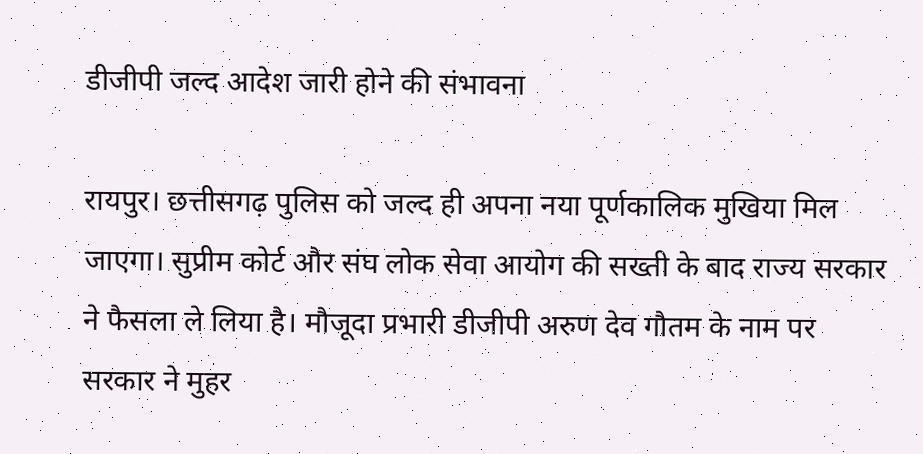डीजीपी जल्द आदेश जारी होने की संभावना

रायपुर। छत्तीसगढ़ पुलिस को जल्द ही अपना नया पूर्णकालिक मुखिया मिल जाएगा। सुप्रीम कोर्ट और संघ लोक सेवा आयोग की सख्ती के बाद राज्य सरकार ने फैसला ले लिया है। मौजूदा प्रभारी डीजीपी अरुण देव गौतम के नाम पर सरकार ने मुहर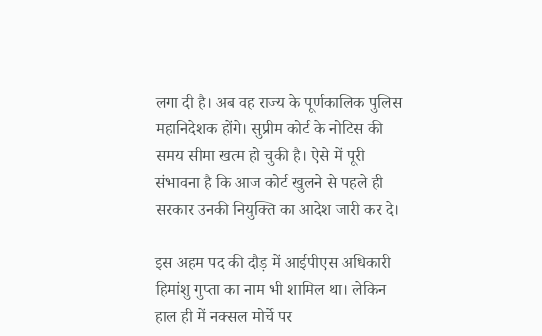लगा दी है। अब वह राज्य के पूर्णकालिक पुलिस महानिदेशक होंगे। सुप्रीम कोर्ट के नोटिस की समय सीमा खत्म हो चुकी है। ऐसे में पूरी संभावना है कि आज कोर्ट खुलने से पहले ही सरकार उनकी नियुक्ति का आदेश जारी कर दे।

इस अहम पद की दौड़ में आईपीएस अधिकारी हिमांशु गुप्ता का नाम भी शामिल था। लेकिन हाल ही में नक्सल मोर्चे पर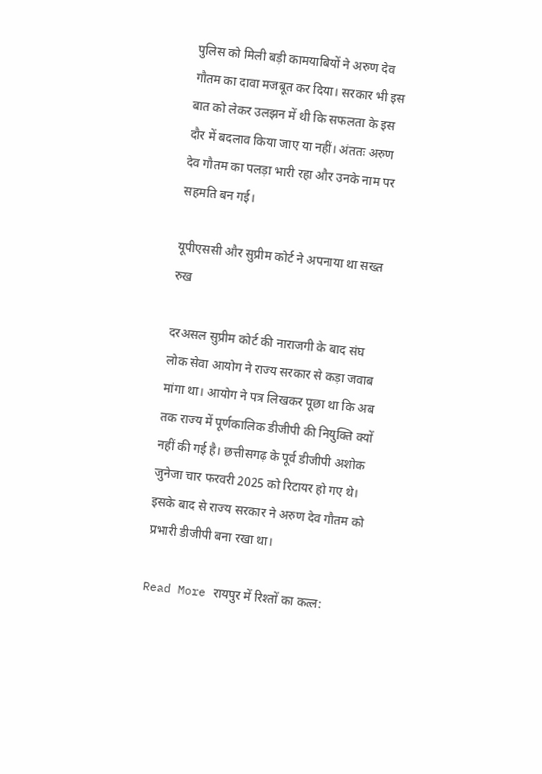पुलिस को मिली बड़ी कामयाबियों ने अरुण देव गौतम का दावा मजबूत कर दिया। सरकार भी इस बात को लेकर उलझन में थी कि सफलता के इस दौर में बदलाव किया जाए या नहीं। अंततः अरुण देव गौतम का पलड़ा भारी रहा और उनके नाम पर सहमति बन गई।

यूपीएससी और सुप्रीम कोर्ट ने अपनाया था सख्त रुख

दरअसल सुप्रीम कोर्ट की नाराजगी के बाद संघ लोक सेवा आयोग ने राज्य सरकार से कड़ा जवाब मांगा था। आयोग ने पत्र लिखकर पूछा था कि अब तक राज्य में पूर्णकालिक डीजीपी की नियुक्ति क्यों नहीं की गई है। छत्तीसगढ़ के पूर्व डीजीपी अशोक जुनेजा चार फरवरी 2025 को रिटायर हो गए थे। इसके बाद से राज्य सरकार ने अरुण देव गौतम को प्रभारी डीजीपी बना रखा था।

Read More रायपुर में रिश्तों का कत्ल: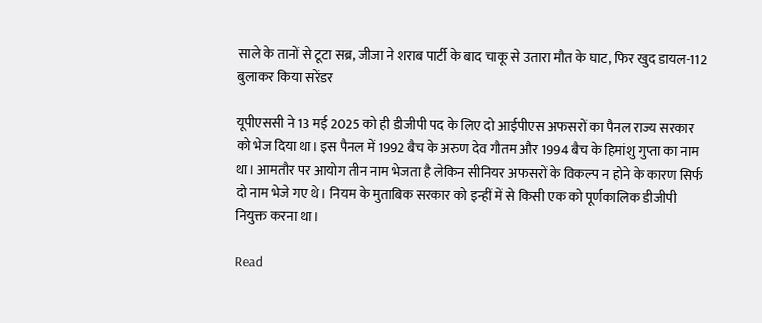साले के तानों से टूटा सब्र, जीजा ने शराब पार्टी के बाद चाकू से उतारा मौत के घाट, फिर खुद डायल-112 बुलाकर किया सरेंडर

यूपीएससी ने 13 मई 2025 को ही डीजीपी पद के लिए दो आईपीएस अफसरों का पैनल राज्य सरकार को भेज दिया था। इस पैनल में 1992 बैच के अरुण देव गौतम और 1994 बैच के हिमांशु गुप्ता का नाम था। आमतौर पर आयोग तीन नाम भेजता है लेकिन सीनियर अफसरों के विकल्प न होने के कारण सिर्फ दो नाम भेजे गए थे। नियम के मुताबिक सरकार को इन्हीं में से किसी एक को पूर्णकालिक डीजीपी नियुक्त करना था।

Read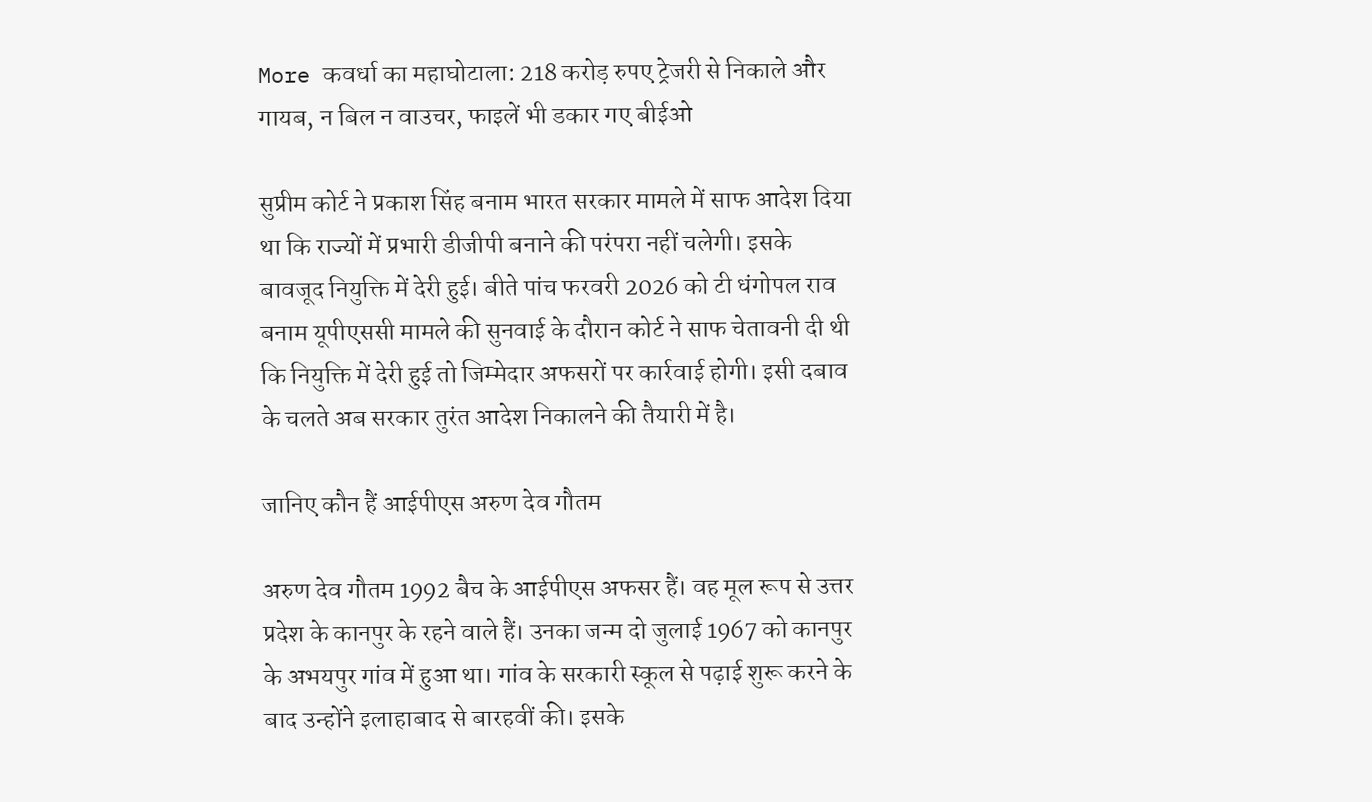More कवर्धा का महाघोटाला: 218 करोड़ रुपए ट्रेजरी से निकाले और गायब, न बिल न वाउचर, फाइलें भी डकार गए बीईओ

सुप्रीम कोर्ट ने प्रकाश सिंह बनाम भारत सरकार मामले में साफ आदेश दिया था कि राज्यों में प्रभारी डीजीपी बनाने की परंपरा नहीं चलेगी। इसके बावजूद नियुक्ति में देरी हुई। बीते पांच फरवरी 2026 को टी धंगोपल राव बनाम यूपीएससी मामले की सुनवाई के दौरान कोर्ट ने साफ चेतावनी दी थी कि नियुक्ति में देरी हुई तो जिम्मेदार अफसरों पर कार्रवाई होगी। इसी दबाव के चलते अब सरकार तुरंत आदेश निकालने की तैयारी में है।

जानिए कौन हैं आईपीएस अरुण देव गौतम

अरुण देव गौतम 1992 बैच के आईपीएस अफसर हैं। वह मूल रूप से उत्तर प्रदेश के कानपुर के रहने वाले हैं। उनका जन्म दो जुलाई 1967 को कानपुर के अभयपुर गांव में हुआ था। गांव के सरकारी स्कूल से पढ़ाई शुरू करने के बाद उन्होंने इलाहाबाद से बारहवीं की। इसके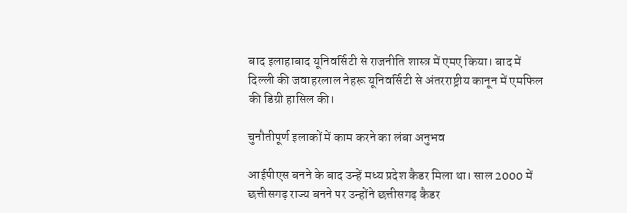बाद इलाहाबाद यूनिवर्सिटी से राजनीति शास्त्र में एमए किया। बाद में दिल्ली की जवाहरलाल नेहरू यूनिवर्सिटी से अंतरराष्ट्रीय कानून में एमफिल की डिग्री हासिल की।

चुनौतीपूर्ण इलाकों में काम करने का लंबा अनुभव

आईपीएस बनने के बाद उन्हें मध्य प्रदेश कैडर मिला था। साल 2000 में छत्तीसगढ़ राज्य बनने पर उन्होंने छत्तीसगढ़ कैडर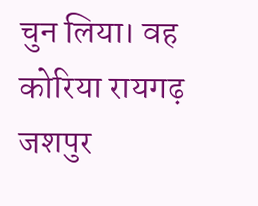चुन लिया। वह कोरिया रायगढ़ जशपुर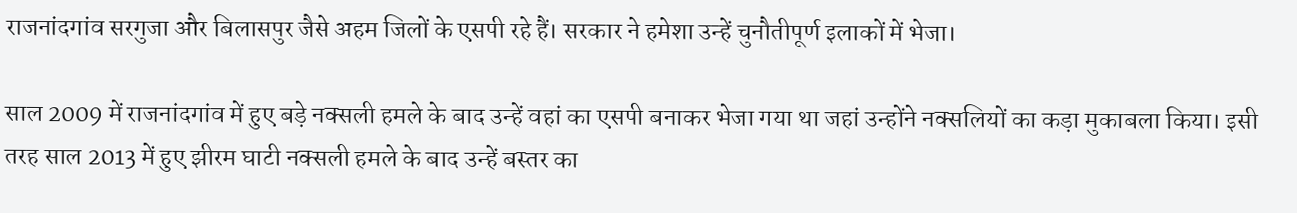राजनांदगांव सरगुजा और बिलासपुर जैसे अहम जिलों के एसपी रहे हैं। सरकार ने हमेशा उन्हें चुनौतीपूर्ण इलाकों में भेजा।

साल 2009 में राजनांदगांव में हुए बड़े नक्सली हमले के बाद उन्हें वहां का एसपी बनाकर भेजा गया था जहां उन्होंने नक्सलियों का कड़ा मुकाबला किया। इसी तरह साल 2013 में हुए झीरम घाटी नक्सली हमले के बाद उन्हें बस्तर का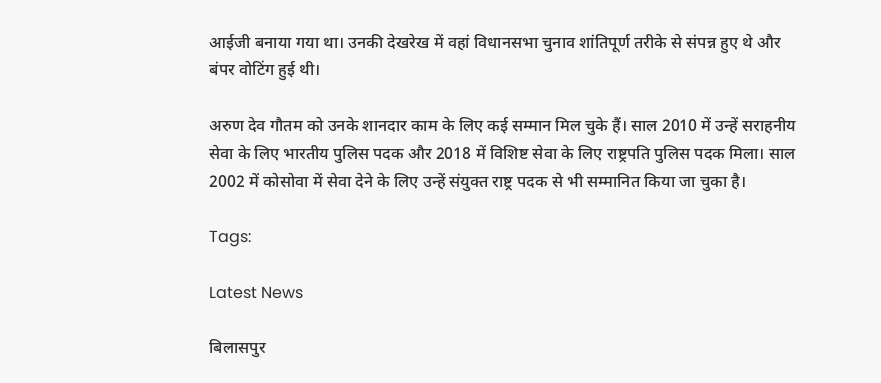आईजी बनाया गया था। उनकी देखरेख में वहां विधानसभा चुनाव शांतिपूर्ण तरीके से संपन्न हुए थे और बंपर वोटिंग हुई थी।

अरुण देव गौतम को उनके शानदार काम के लिए कई सम्मान मिल चुके हैं। साल 2010 में उन्हें सराहनीय सेवा के लिए भारतीय पुलिस पदक और 2018 में विशिष्ट सेवा के लिए राष्ट्रपति पुलिस पदक मिला। साल 2002 में कोसोवा में सेवा देने के लिए उन्हें संयुक्त राष्ट्र पदक से भी सम्मानित किया जा चुका है।

Tags:

Latest News

बिलासपुर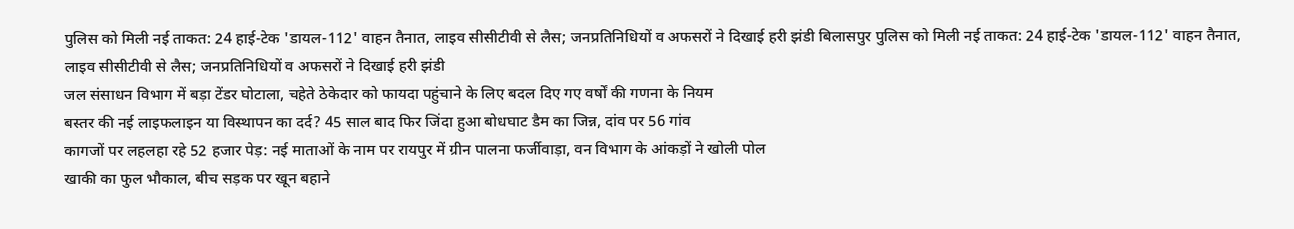पुलिस को मिली नई ताकत: 24 हाई-टेक 'डायल-112' वाहन तैनात, लाइव सीसीटीवी से लैस; जनप्रतिनिधियों व अफसरों ने दिखाई हरी झंडी बिलासपुर पुलिस को मिली नई ताकत: 24 हाई-टेक 'डायल-112' वाहन तैनात, लाइव सीसीटीवी से लैस; जनप्रतिनिधियों व अफसरों ने दिखाई हरी झंडी
जल संसाधन विभाग में बड़ा टेंडर घोटाला, चहेते ठेकेदार को फायदा पहुंचाने के लिए बदल दिए गए वर्षों की गणना के नियम
बस्तर की नई लाइफलाइन या विस्थापन का दर्द? 45 साल बाद फिर जिंदा हुआ बोधघाट डैम का जिन्न, दांव पर 56 गांव
कागजों पर लहलहा रहे 52 हजार पेड़: नई माताओं के नाम पर रायपुर में ग्रीन पालना फर्जीवाड़ा, वन विभाग के आंकड़ों ने खोली पोल
खाकी का फुल भौकाल, बीच सड़क पर खून बहाने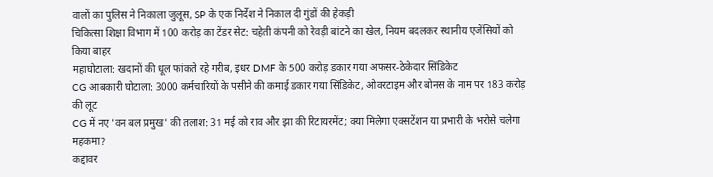वालों का पुलिस ने निकाला जुलूस, SP के एक निर्देश ने निकाल दी गुंडों की हेकड़ी
चिकित्सा शिक्षा विभाग में 100 करोड़ का टेंडर सेट: चहेती कंपनी को रेवड़ी बांटने का खेल, नियम बदलकर स्थानीय एजेंसियों को किया बाहर
महाघोटाला: खदानों की धूल फांकते रहे गरीब, इधर DMF के 500 करोड़ डकार गया अफसर-ठेकेदार सिंडिकेट
CG आबकारी घोटाला: 3000 कर्मचारियों के पसीने की कमाई डकार गया सिंडिकेट, ओवरटाइम और बोनस के नाम पर 183 करोड़ की लूट
CG में नए 'वन बल प्रमुख' की तलाश: 31 मई को राव और झा की रिटायरमेंट; क्या मिलेगा एक्सटेंशन या प्रभारी के भरोसे चलेगा महकमा?
कद्दावर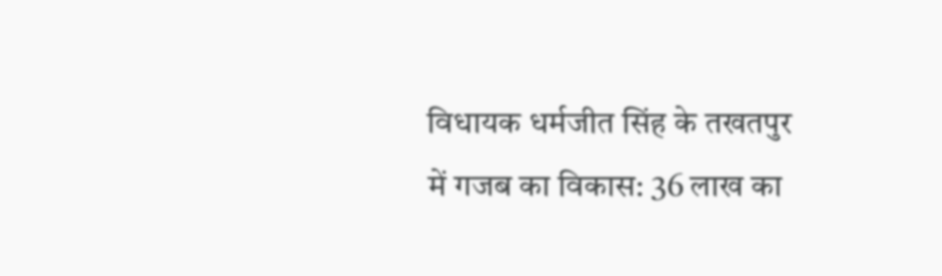विधायक धर्मजीत सिंह के तखतपुर में गजब का विकास: 36 लाख का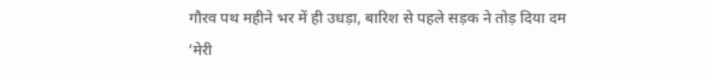गौरव पथ महीने भर में ही उधड़ा, बारिश से पहले सड़क ने तोड़ दिया दम
‘मेरी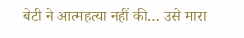बेटी ने आत्महत्या नहीं की… उसे मारा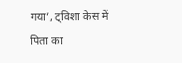गया’, ट्विशा केस में पिता का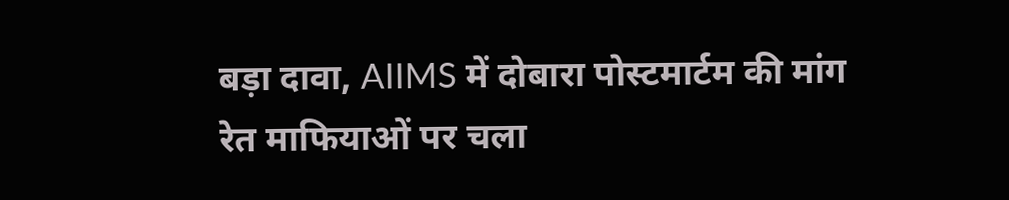बड़ा दावा, AIIMS में दोबारा पोस्टमार्टम की मांग
रेत माफियाओं पर चला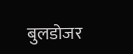बुलडोजर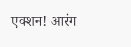एक्शन! आरंग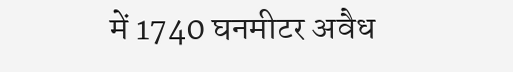में 1740 घनमीटर अवैध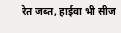रेत जब्त, हाईवा भी सीज